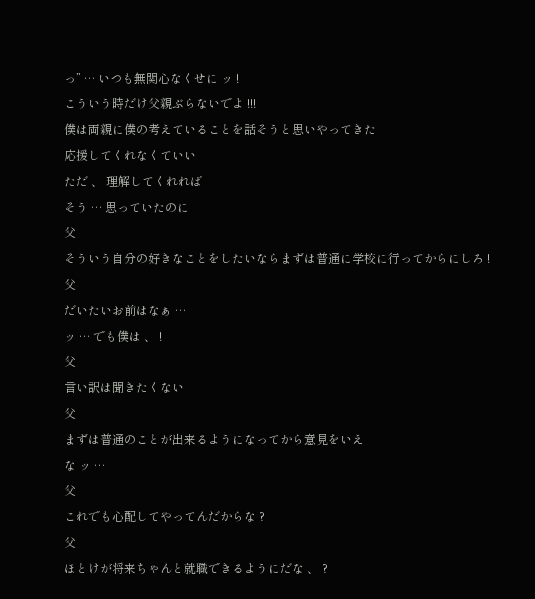っ” … いつも無関心なくせに ッ !
こういう時だけ父親ぶらないでよ !!!
僕は両親に僕の考えていることを話そうと思いやってきた
応援してくれなくていい
ただ 、 理解してくれれば
そう … 思っていたのに
父
そういう自分の好きなことをしたいならまずは普通に学校に行ってからにしろ !
父
だいたいお前はなぁ …
ッ … でも僕は 、 !
父
言い訳は聞きたくない
父
まずは普通のことが出来るようになってから意見をいえ
な ッ …
父
これでも心配してやってんだからな ?
父
ほとけが将来ちゃんと就職できるようにだな 、 ?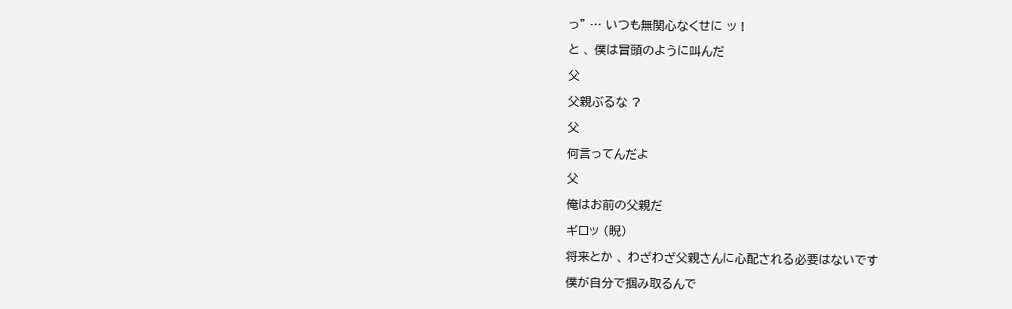っ” … いつも無関心なくせに ッ !
と 、 僕は冒頭のように叫んだ
父
父親ぶるな ?
父
何言ってんだよ
父
俺はお前の父親だ
ギロッ (睨)
将来とか 、 わざわざ父親さんに心配される必要はないです
僕が自分で掴み取るんで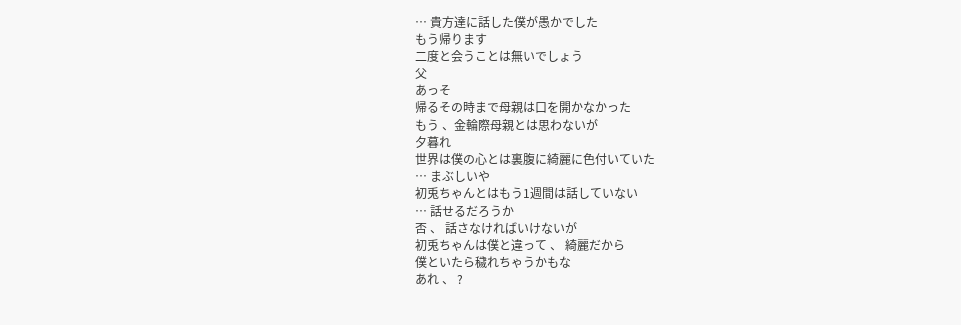… 貴方達に話した僕が愚かでした
もう帰ります
二度と会うことは無いでしょう
父
あっそ
帰るその時まで母親は口を開かなかった
もう 、金輪際母親とは思わないが
夕暮れ
世界は僕の心とは裏腹に綺麗に色付いていた
… まぶしいや
初兎ちゃんとはもう1週間は話していない
… 話せるだろうか
否 、 話さなければいけないが
初兎ちゃんは僕と違って 、 綺麗だから
僕といたら穢れちゃうかもな
あれ 、 ?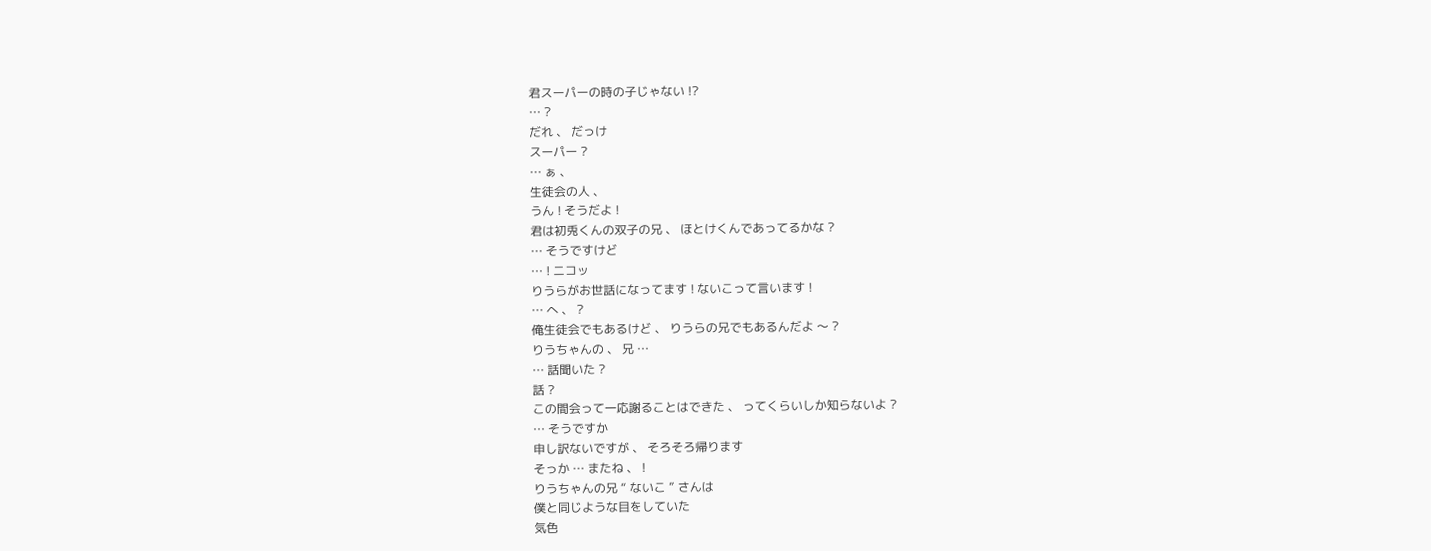君スーパーの時の子じゃない !?
… ?
だれ 、 だっけ
スーパー ?
… ぁ 、
生徒会の人 、
うん ! そうだよ !
君は初兎くんの双子の兄 、 ほとけくんであってるかな ?
… そうですけど
… ! ニコッ
りうらがお世話になってます ! ないこって言います !
… へ 、 ?
俺生徒会でもあるけど 、 りうらの兄でもあるんだよ 〜 ?
りうちゃんの 、 兄 …
… 話聞いた ?
話 ?
この間会って一応謝ることはできた 、 ってくらいしか知らないよ ?
… そうですか
申し訳ないですが 、 そろそろ帰ります
そっか … またね 、 !
りうちゃんの兄 “ ないこ ” さんは
僕と同じような目をしていた
気色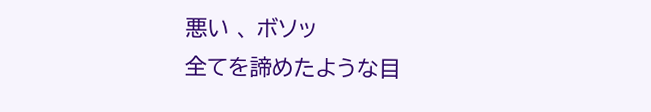悪い 、 ボソッ
全てを諦めたような目